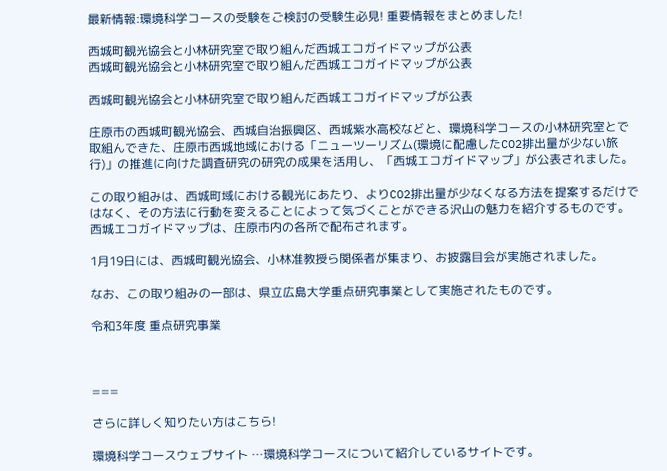最新情報:環境科学コースの受験をご検討の受験生必見! 重要情報をまとめました!

西城町観光協会と小林研究室で取り組んだ西城エコガイドマップが公表
西城町観光協会と小林研究室で取り組んだ西城エコガイドマップが公表

西城町観光協会と小林研究室で取り組んだ西城エコガイドマップが公表

庄原市の西城町観光協会、西城自治振興区、西城紫水高校などと、環境科学コースの小林研究室とで取組んできた、庄原市西城地域における「ニューツーリズム(環境に配慮したCO2排出量が少ない旅行)」の推進に向けた調査研究の研究の成果を活用し、「西城エコガイドマップ」が公表されました。

この取り組みは、西城町域における観光にあたり、よりCO2排出量が少なくなる方法を提案するだけではなく、その方法に行動を変えることによって気づくことができる沢山の魅力を紹介するものです。西城エコガイドマップは、庄原市内の各所で配布されます。

1月19日には、西城町観光協会、小林准教授ら関係者が集まり、お披露目会が実施されました。

なお、この取り組みの一部は、県立広島大学重点研究事業として実施されたものです。

令和3年度 重点研究事業



===

さらに詳しく知りたい方はこちら!

環境科学コースウェブサイト …環境科学コースについて紹介しているサイトです。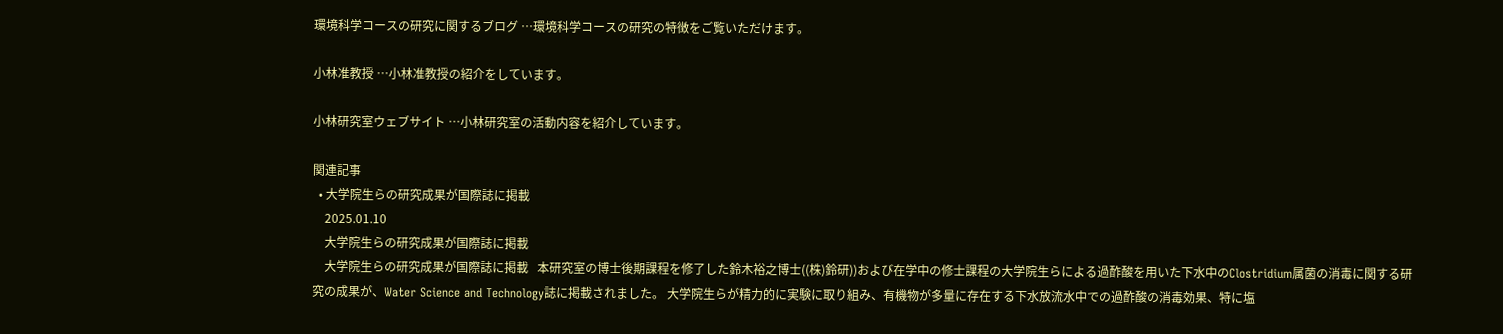環境科学コースの研究に関するブログ …環境科学コースの研究の特徴をご覧いただけます。

小林准教授 …小林准教授の紹介をしています。

小林研究室ウェブサイト …小林研究室の活動内容を紹介しています。

関連記事
  • 大学院生らの研究成果が国際誌に掲載
    2025.01.10
    大学院生らの研究成果が国際誌に掲載
    大学院生らの研究成果が国際誌に掲載   本研究室の博士後期課程を修了した鈴木裕之博士((株)鈴研))および在学中の修士課程の大学院生らによる過酢酸を用いた下水中のClostridium属菌の消毒に関する研究の成果が、Water Science and Technology誌に掲載されました。 大学院生らが精力的に実験に取り組み、有機物が多量に存在する下水放流水中での過酢酸の消毒効果、特に塩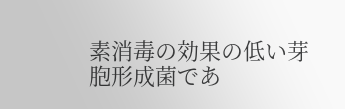素消毒の効果の低い芽胞形成菌であ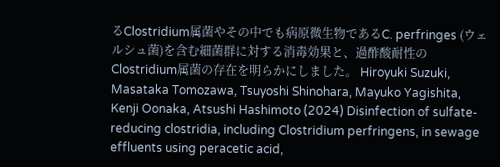るClostridium属菌やその中でも病原微生物であるC. perfringes (ウェルシュ菌)を含む細菌群に対する消毒効果と、過酢酸耐性のClostridium属菌の存在を明らかにしました。 Hiroyuki Suzuki, Masataka Tomozawa, Tsuyoshi Shinohara, Mayuko Yagishita, Kenji Oonaka, Atsushi Hashimoto (2024) Disinfection of sulfate-reducing clostridia, including Clostridium perfringens, in sewage effluents using peracetic acid,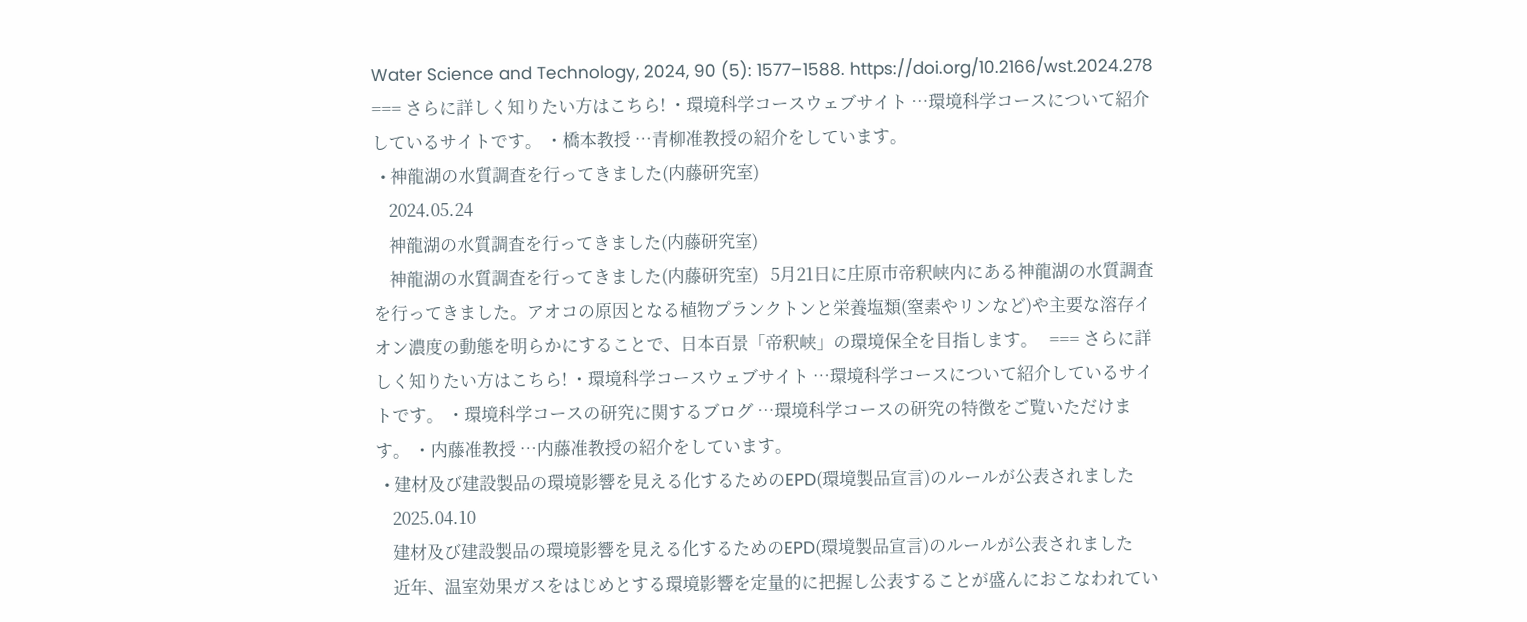Water Science and Technology, 2024, 90 (5): 1577–1588. https://doi.org/10.2166/wst.2024.278 === さらに詳しく知りたい方はこちら! ・環境科学コースウェブサイト …環境科学コースについて紹介しているサイトです。 ・橋本教授 …青柳准教授の紹介をしています。
  • 神龍湖の水質調査を行ってきました(内藤研究室)
    2024.05.24
    神龍湖の水質調査を行ってきました(内藤研究室)
    神龍湖の水質調査を行ってきました(内藤研究室)   5月21日に庄原市帝釈峡内にある神龍湖の水質調査を行ってきました。アオコの原因となる植物プランクトンと栄養塩類(窒素やリンなど)や主要な溶存イオン濃度の動態を明らかにすることで、日本百景「帝釈峡」の環境保全を目指します。   === さらに詳しく知りたい方はこちら! ・環境科学コースウェブサイト …環境科学コースについて紹介しているサイトです。 ・環境科学コースの研究に関するブログ …環境科学コースの研究の特徴をご覧いただけます。 ・内藤准教授 …内藤准教授の紹介をしています。
  • 建材及び建設製品の環境影響を見える化するためのEPD(環境製品宣言)のルールが公表されました
    2025.04.10
    建材及び建設製品の環境影響を見える化するためのEPD(環境製品宣言)のルールが公表されました
    近年、温室効果ガスをはじめとする環境影響を定量的に把握し公表することが盛んにおこなわれてい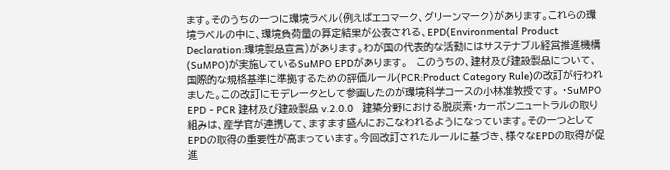ます。そのうちの一つに環境ラベル(例えばエコマーク、グリーンマーク)があります。これらの環境ラベルの中に、環境負荷量の算定結果が公表される、EPD(Environmental Product Declaration:環境製品宣言)があります。わが国の代表的な活動にはサステナブル経営推進機構(SuMPO)が実施しているSuMPO EPDがあります。   このうちの、建材及び建設製品について、国際的な規格基準に準拠するための評価ルール(PCR:Product Category Rule)の改訂が行われました。この改訂にモデレータとして参画したのが環境科学コースの小林准教授です。 ・SuMPO EPD - PCR 建材及び建設製品 v.2.0.0   建築分野における脱炭素・カーボンニュートラルの取り組みは、産学官が連携して、ますます盛んにおこなわれるようになっています。その一つとしてEPDの取得の重要性が高まっています。今回改訂されたルールに基づき、様々なEPDの取得が促進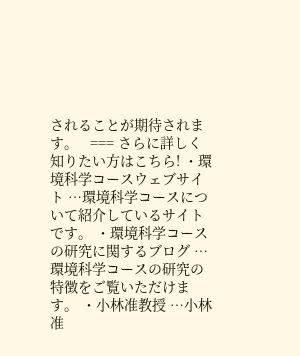されることが期待されます。   === さらに詳しく知りたい方はこちら! ・環境科学コースウェブサイト …環境科学コースについて紹介しているサイトです。 ・環境科学コースの研究に関するブログ …環境科学コースの研究の特徴をご覧いただけます。 ・小林准教授 …小林准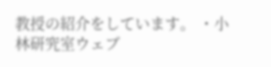教授の紹介をしています。 ・小林研究室ウェブ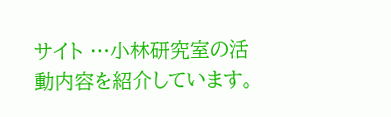サイト …小林研究室の活動内容を紹介しています。